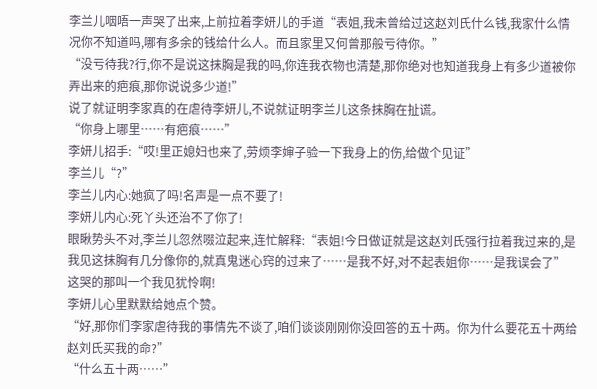李兰儿咽唔一声哭了出来,上前拉着李妍儿的手道“表姐,我未曾给过这赵刘氏什么钱,我家什么情况你不知道吗,哪有多余的钱给什么人。而且家里又何曾那般亏待你。”
“没亏待我?行,你不是说这抹胸是我的吗,你连我衣物也清楚,那你绝对也知道我身上有多少道被你弄出来的疤痕,那你说说多少道!”
说了就证明李家真的在虐待李妍儿,不说就证明李兰儿这条抹胸在扯谎。
“你身上哪里……有疤痕……”
李妍儿招手:“哎!里正媳妇也来了,劳烦李婶子验一下我身上的伤,给做个见证”
李兰儿“?”
李兰儿内心:她疯了吗!名声是一点不要了!
李妍儿内心:死丫头还治不了你了!
眼瞅势头不对,李兰儿忽然啜泣起来,连忙解释:“表姐!今日做证就是这赵刘氏强行拉着我过来的,是我见这抹胸有几分像你的,就真鬼迷心窍的过来了……是我不好,对不起表姐你……是我误会了”
这哭的那叫一个我见犹怜啊!
李妍儿心里默默给她点个赞。
“好,那你们李家虐待我的事情先不谈了,咱们谈谈刚刚你没回答的五十两。你为什么要花五十两给赵刘氏买我的命?”
“什么五十两……”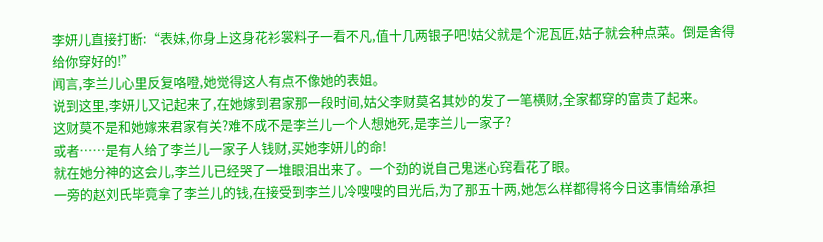李妍儿直接打断:“表妹,你身上这身花衫裳料子一看不凡,值十几两银子吧!姑父就是个泥瓦匠,姑子就会种点菜。倒是舍得给你穿好的!”
闻言,李兰儿心里反复咯噔,她觉得这人有点不像她的表姐。
说到这里,李妍儿又记起来了,在她嫁到君家那一段时间,姑父李财莫名其妙的发了一笔横财,全家都穿的富贵了起来。
这财莫不是和她嫁来君家有关?难不成不是李兰儿一个人想她死,是李兰儿一家子?
或者……是有人给了李兰儿一家子人钱财,买她李妍儿的命!
就在她分神的这会儿,李兰儿已经哭了一堆眼泪出来了。一个劲的说自己鬼迷心窍看花了眼。
一旁的赵刘氏毕竟拿了李兰儿的钱,在接受到李兰儿冷嗖嗖的目光后,为了那五十两,她怎么样都得将今日这事情给承担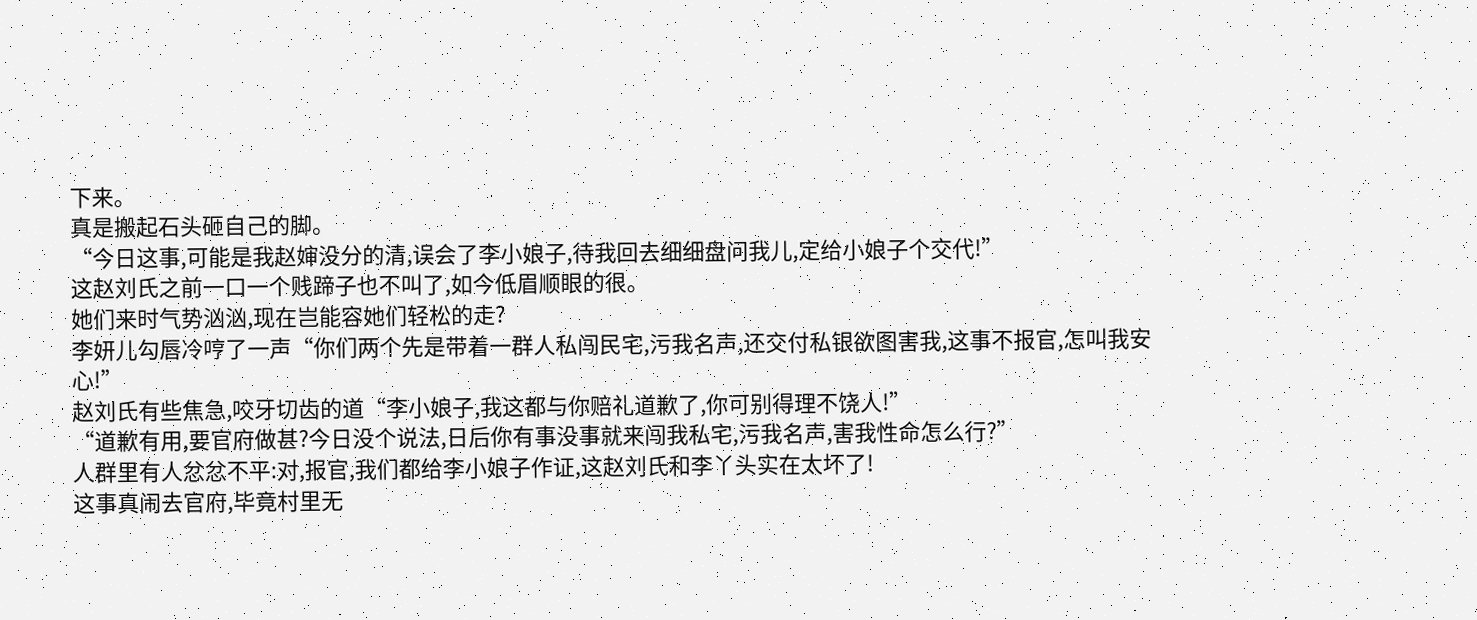下来。
真是搬起石头砸自己的脚。
“今日这事,可能是我赵婶没分的清,误会了李小娘子,待我回去细细盘问我儿,定给小娘子个交代!”
这赵刘氏之前一口一个贱蹄子也不叫了,如今低眉顺眼的很。
她们来时气势汹汹,现在岂能容她们轻松的走?
李妍儿勾唇冷哼了一声“你们两个先是带着一群人私闯民宅,污我名声,还交付私银欲图害我,这事不报官,怎叫我安心!”
赵刘氏有些焦急,咬牙切齿的道“李小娘子,我这都与你赔礼道歉了,你可别得理不饶人!”
“道歉有用,要官府做甚?今日没个说法,日后你有事没事就来闯我私宅,污我名声,害我性命怎么行?”
人群里有人忿忿不平:对,报官,我们都给李小娘子作证,这赵刘氏和李丫头实在太坏了!
这事真闹去官府,毕竟村里无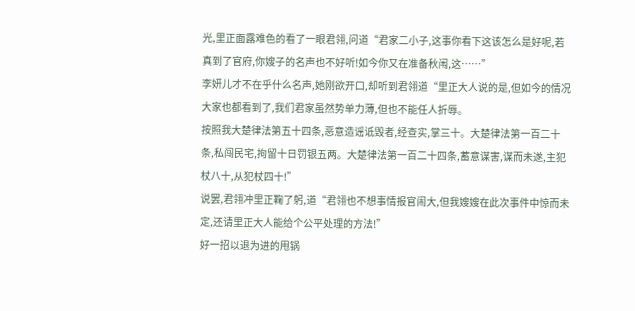光,里正面露难色的看了一眼君翎,问道“君家二小子,这事你看下这该怎么是好呢,若真到了官府,你嫂子的名声也不好听!如今你又在准备秋闱,这……”
李妍儿才不在乎什么名声,她刚欲开口,却听到君翎道“里正大人说的是,但如今的情况大家也都看到了,我们君家虽然势单力薄,但也不能任人折辱。
按照我大楚律法第五十四条,恶意造谣诋毁者,经查实,掌三十。大楚律法第一百二十条,私闯民宅,拘留十日罚银五两。大楚律法第一百二十四条,蓄意谋害,谋而未遂,主犯杖八十,从犯杖四十!”
说罢,君翎冲里正鞠了躬,道“君翎也不想事情报官闹大,但我嫂嫂在此次事件中惊而未定,还请里正大人能给个公平处理的方法!”
好一招以退为进的甩锅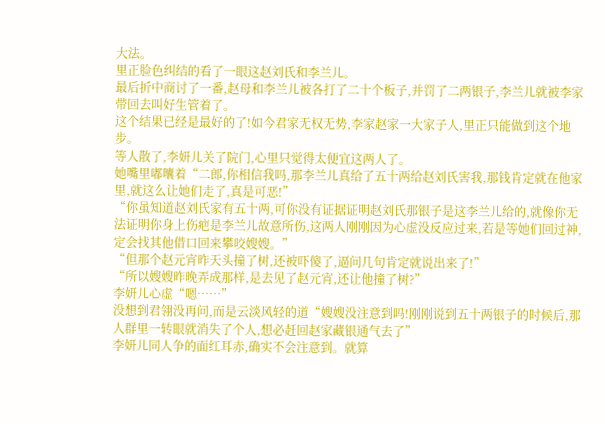大法。
里正脸色纠结的看了一眼这赵刘氏和李兰儿。
最后折中商讨了一番,赵母和李兰儿被各打了二十个板子,并罚了二两银子,李兰儿就被李家带回去叫好生管着了。
这个结果已经是最好的了!如今君家无权无势,李家赵家一大家子人,里正只能做到这个地步。
等人散了,李妍儿关了院门,心里只觉得太便宜这两人了。
她嘴里嘟囔着“二郎,你相信我吗,那李兰儿真给了五十两给赵刘氏害我,那钱肯定就在他家里,就这么让她们走了,真是可恶!”
“你虽知道赵刘氏家有五十两,可你没有证据证明赵刘氏那银子是这李兰儿给的,就像你无法证明你身上伤疤是李兰儿故意所伤,这两人刚刚因为心虚没反应过来,若是等她们回过神,定会找其他借口回来攀咬嫂嫂。”
“但那个赵元宵昨天头撞了树,还被吓傻了,逼问几句肯定就说出来了!”
“所以嫂嫂昨晚弄成那样,是去见了赵元宵,还让他撞了树?”
李妍儿心虚“嗯……”
没想到君翎没再问,而是云淡风轻的道“嫂嫂没注意到吗!刚刚说到五十两银子的时候后,那人群里一转眼就消失了个人,想必赶回赵家藏银通气去了”
李妍儿同人争的面红耳赤,确实不会注意到。就算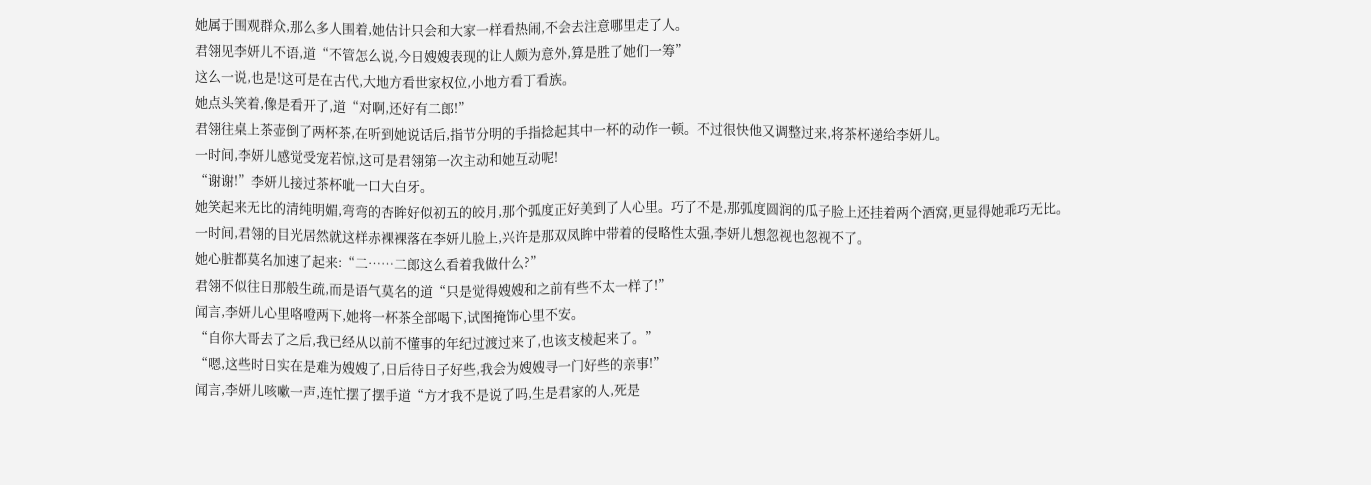她属于围观群众,那么多人围着,她估计只会和大家一样看热闹,不会去注意哪里走了人。
君翎见李妍儿不语,道“不管怎么说,今日嫂嫂表现的让人颇为意外,算是胜了她们一筹”
这么一说,也是!这可是在古代,大地方看世家权位,小地方看丁看族。
她点头笑着,像是看开了,道“对啊,还好有二郎!”
君翎往桌上茶壶倒了两杯茶,在听到她说话后,指节分明的手指捻起其中一杯的动作一顿。不过很快他又调整过来,将茶杯递给李妍儿。
一时间,李妍儿感觉受宠若惊,这可是君翎第一次主动和她互动呢!
“谢谢!”李妍儿接过茶杯呲一口大白牙。
她笑起来无比的清纯明媚,弯弯的杏眸好似初五的皎月,那个弧度正好美到了人心里。巧了不是,那弧度圆润的瓜子脸上还挂着两个酒窝,更显得她乖巧无比。
一时间,君翎的目光居然就这样赤裸裸落在李妍儿脸上,兴许是那双凤眸中带着的侵略性太强,李妍儿想忽视也忽视不了。
她心脏都莫名加速了起来:“二……二郎这么看着我做什么?”
君翎不似往日那般生疏,而是语气莫名的道“只是觉得嫂嫂和之前有些不太一样了!”
闻言,李妍儿心里咯噔两下,她将一杯茶全部喝下,试图掩饰心里不安。
“自你大哥去了之后,我已经从以前不懂事的年纪过渡过来了,也该支棱起来了。”
“嗯,这些时日实在是难为嫂嫂了,日后待日子好些,我会为嫂嫂寻一门好些的亲事!”
闻言,李妍儿咳嗽一声,连忙摆了摆手道“方才我不是说了吗,生是君家的人,死是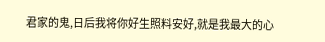君家的鬼,日后我将你好生照料安好,就是我最大的心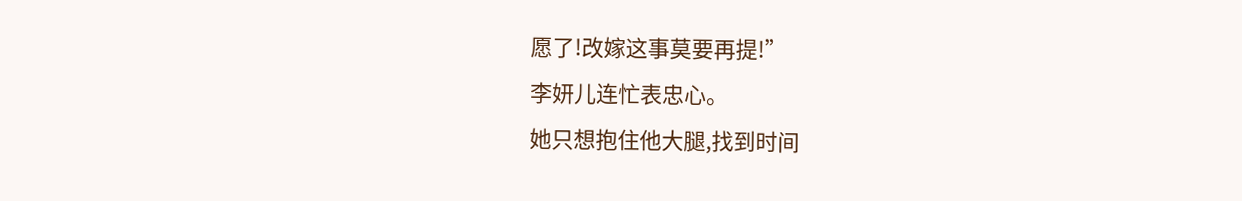愿了!改嫁这事莫要再提!”
李妍儿连忙表忠心。
她只想抱住他大腿,找到时间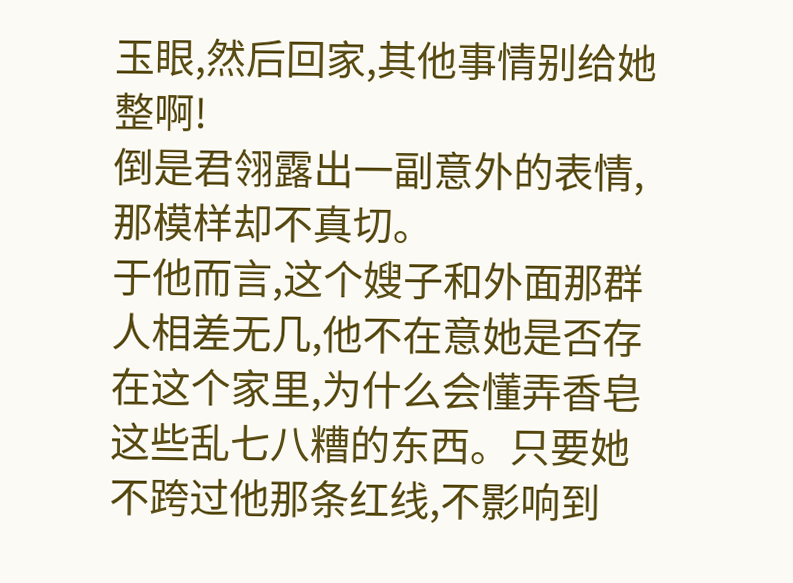玉眼,然后回家,其他事情别给她整啊!
倒是君翎露出一副意外的表情,那模样却不真切。
于他而言,这个嫂子和外面那群人相差无几,他不在意她是否存在这个家里,为什么会懂弄香皂这些乱七八糟的东西。只要她不跨过他那条红线,不影响到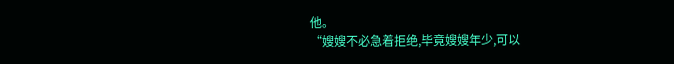他。
“嫂嫂不必急着拒绝,毕竟嫂嫂年少,可以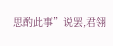思酌此事”说罢,君翎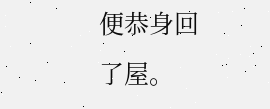便恭身回了屋。